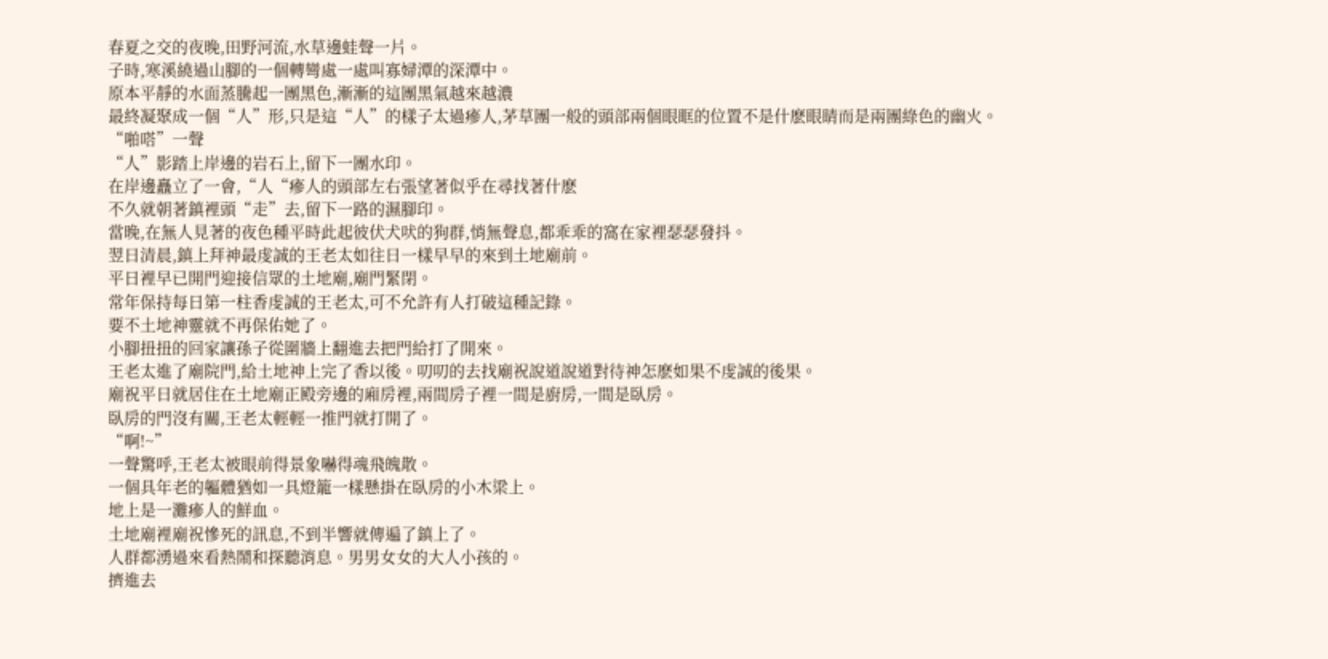春夏之交的夜晚,田野河流,水草邊蛙聲一片。
子時,寒溪繞過山腳的一個轉彎處一處叫寡婦潭的深潭中。
原本平靜的水面蒸騰起一團黑色,漸漸的這團黑氣越來越濃
最終凝聚成一個“人”形,只是這“人”的樣子太過瘮人,茅草團一般的頭部兩個眼眶的位置不是什麽眼睛而是兩團綠色的幽火。
“啪嗒”一聲
“人”影踏上岸邊的岩石上,留下一團水印。
在岸邊矗立了一會,“人“瘮人的頭部左右張望著似乎在尋找著什麽
不久就朝著鎮裡頭“走”去,留下一路的濕腳印。
當晚,在無人見著的夜色種平時此起彼伏犬吠的狗群,悄無聲息,都乖乖的窩在家裡瑟瑟發抖。
翌日清晨,鎮上拜神最虔誠的王老太如往日一樣早早的來到土地廟前。
平日裡早已開門迎接信眾的土地廟,廟門緊閉。
常年保持每日第一柱香虔誠的王老太,可不允許有人打破這種記錄。
要不土地神靈就不再保佑她了。
小腳扭扭的回家讓孫子從圍牆上翻進去把門給打了開來。
王老太進了廟院門,給土地神上完了香以後。叨叨的去找廟祝說道說道對待神怎麽如果不虔誠的後果。
廟祝平日就居住在土地廟正殿旁邊的廂房裡,兩間房子裡一間是廚房,一間是臥房。
臥房的門沒有關,王老太輕輕一推門就打開了。
“啊!~”
一聲驚呼,王老太被眼前得景象嚇得魂飛魄散。
一個具年老的軀體猶如一具燈籠一樣懸掛在臥房的小木梁上。
地上是一灘瘮人的鮮血。
土地廟裡廟祝慘死的訊息,不到半響就傳遍了鎮上了。
人群都湧過來看熱鬧和探聽消息。男男女女的大人小孩的。
擠進去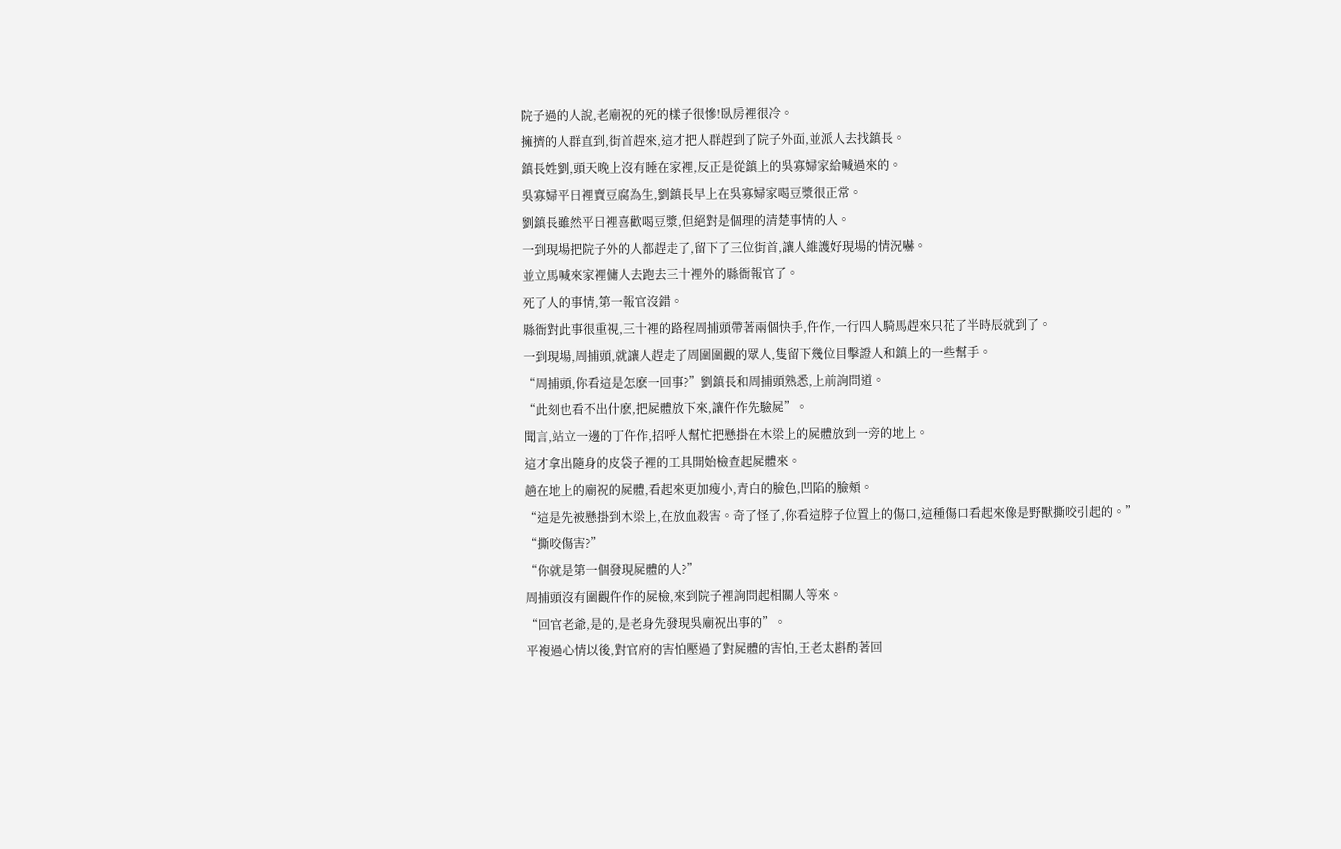院子過的人說,老廟祝的死的樣子很慘!臥房裡很冷。
擁擠的人群直到,街首趕來,這才把人群趕到了院子外面,並派人去找鎮長。
鎮長姓劉,頭天晚上沒有睡在家裡,反正是從鎮上的吳寡婦家給喊過來的。
吳寡婦平日裡賣豆腐為生,劉鎮長早上在吳寡婦家喝豆漿很正常。
劉鎮長雖然平日裡喜歡喝豆漿,但絕對是個理的清楚事情的人。
一到現場把院子外的人都趕走了,留下了三位街首,讓人維護好現場的情況嚇。
並立馬喊來家裡傭人去跑去三十裡外的縣衙報官了。
死了人的事情,第一報官沒錯。
縣衙對此事很重視,三十裡的路程周捕頭帶著兩個快手,仵作,一行四人騎馬趕來只花了半時辰就到了。
一到現場,周捕頭,就讓人趕走了周圍圍觀的眾人,隻留下幾位目擊證人和鎮上的一些幫手。
“周捕頭,你看這是怎麽一回事?”劉鎮長和周捕頭熟悉,上前詢問道。
“此刻也看不出什麽,把屍體放下來,讓仵作先驗屍”。
聞言,站立一邊的丁仵作,招呼人幫忙把懸掛在木梁上的屍體放到一旁的地上。
這才拿出隨身的皮袋子裡的工具開始檢查起屍體來。
趟在地上的廟祝的屍體,看起來更加瘦小,青白的臉色,凹陷的臉頰。
“這是先被懸掛到木梁上,在放血殺害。奇了怪了,你看這脖子位置上的傷口,這種傷口看起來像是野獸撕咬引起的。”
“撕咬傷害?”
“你就是第一個發現屍體的人?”
周捕頭沒有圍觀仵作的屍檢,來到院子裡詢問起相關人等來。
“回官老爺,是的,是老身先發現吳廟祝出事的”。
平複過心情以後,對官府的害怕壓過了對屍體的害怕,王老太斟酌著回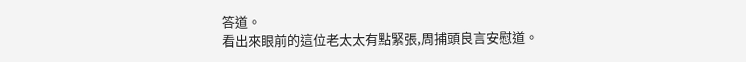答道。
看出來眼前的這位老太太有點緊張,周捕頭良言安慰道。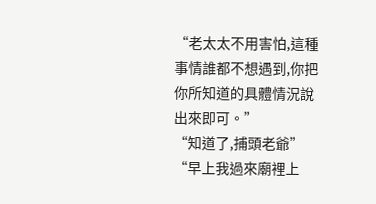“老太太不用害怕,這種事情誰都不想遇到,你把你所知道的具體情況說出來即可。”
“知道了,捕頭老爺”
“早上我過來廟裡上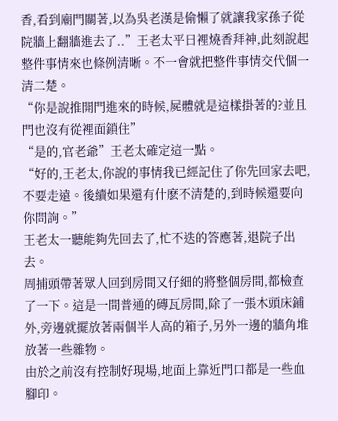香,看到廟門關著,以為吳老漢是偷懶了就讓我家孫子從院牆上翻牆進去了..”王老太平日裡燒香拜神,此刻說起整件事情來也條例清晰。不一會就把整件事情交代個一清二楚。
“你是說推開門進來的時候,屍體就是這樣掛著的?並且門也沒有從裡面鎖住”
“是的,官老爺”王老太確定這一點。
“好的,王老太,你說的事情我已經記住了你先回家去吧,不要走遠。後續如果還有什麽不清楚的,到時候還要向你問詢。”
王老太一聽能夠先回去了,忙不迭的答應著,退院子出去。
周捕頭帶著眾人回到房間又仔細的將整個房間,都檢查了一下。這是一間普通的磚瓦房間,除了一張木頭床鋪外,旁邊就擺放著兩個半人高的箱子,另外一邊的牆角堆放著一些雜物。
由於之前沒有控制好現場,地面上靠近門口都是一些血腳印。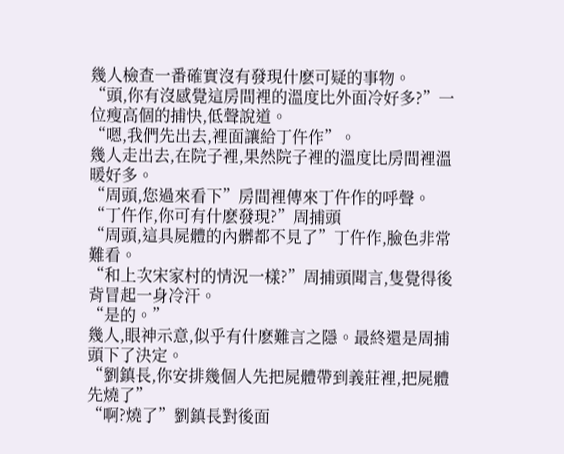幾人檢查一番確實沒有發現什麽可疑的事物。
“頭,你有沒感覺這房間裡的溫度比外面冷好多?”一位瘦高個的捕快,低聲說道。
“嗯,我們先出去,裡面讓給丁仵作”。
幾人走出去,在院子裡,果然院子裡的溫度比房間裡溫暖好多。
“周頭,您過來看下”房間裡傳來丁仵作的呼聲。
“丁仵作,你可有什麽發現?”周捕頭
“周頭,這具屍體的內髒都不見了”丁仵作,臉色非常難看。
“和上次宋家村的情況一樣?”周捕頭聞言,隻覺得後背冒起一身冷汗。
“是的。”
幾人,眼神示意,似乎有什麽難言之隱。最終還是周捕頭下了決定。
“劉鎮長,你安排幾個人先把屍體帶到義莊裡,把屍體先燒了”
“啊?燒了”劉鎮長對後面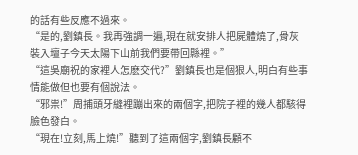的話有些反應不過來。
“是的,劉鎮長。我再強調一遍,現在就安排人把屍體燒了,骨灰裝入壇子今天太陽下山前我們要帶回縣裡。”
“這吳廟祝的家裡人怎麽交代?”劉鎮長也是個狠人,明白有些事情能做但也要有個說法。
“邪祟!”周捕頭牙縫裡蹦出來的兩個字,把院子裡的幾人都駭得臉色發白。
“現在!立刻,馬上燒!”聽到了這兩個字,劉鎮長顧不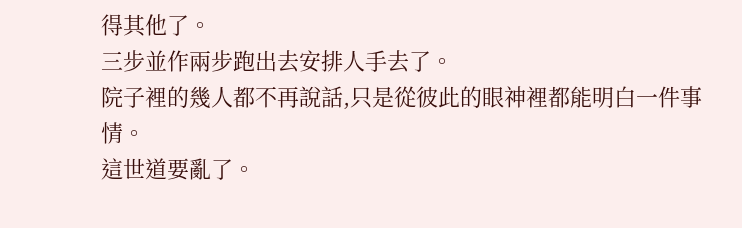得其他了。
三步並作兩步跑出去安排人手去了。
院子裡的幾人都不再說話,只是從彼此的眼神裡都能明白一件事情。
這世道要亂了。